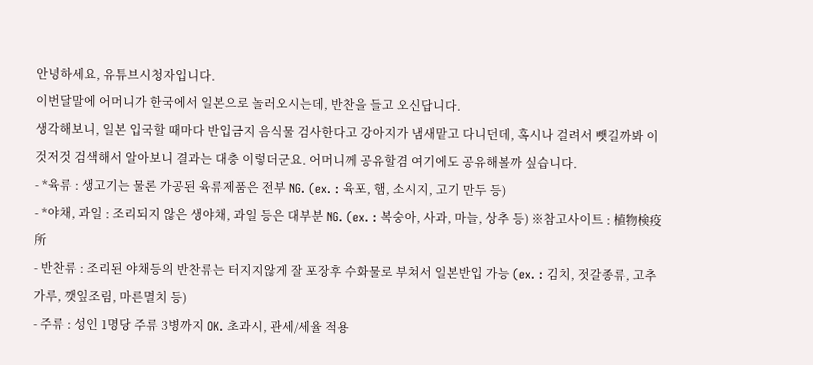안녕하세요, 유튜브시청자입니다.
이번달말에 어머니가 한국에서 일본으로 놀러오시는데, 반찬을 들고 오신답니다.
생각해보니, 일본 입국할 때마다 반입금지 음식물 검사한다고 강아지가 냄새맡고 다니던데, 혹시나 걸려서 뺏길까봐 이것저것 검색해서 알아보니 결과는 대충 이렇더군요. 어머니께 공유할겸 여기에도 공유해볼까 싶습니다.
- *육류 : 생고기는 물론 가공된 육류제품은 전부 NG. (ex. : 육포, 햄, 소시지, 고기 만두 등)
- *야채, 과일 : 조리되지 않은 생야채, 과일 등은 대부분 NG. (ex. : 복숭아, 사과, 마늘, 상추 등) ※참고사이트 : 植物検疫所
- 반찬류 : 조리된 야채등의 반찬류는 터지지않게 잘 포장후 수화물로 부쳐서 일본반입 가능 (ex. : 김치, 젓갈종류, 고추가루, 깻잎조림, 마른멸치 등)
- 주류 : 성인 1명당 주류 3병까지 OK. 초과시, 관세/세율 적용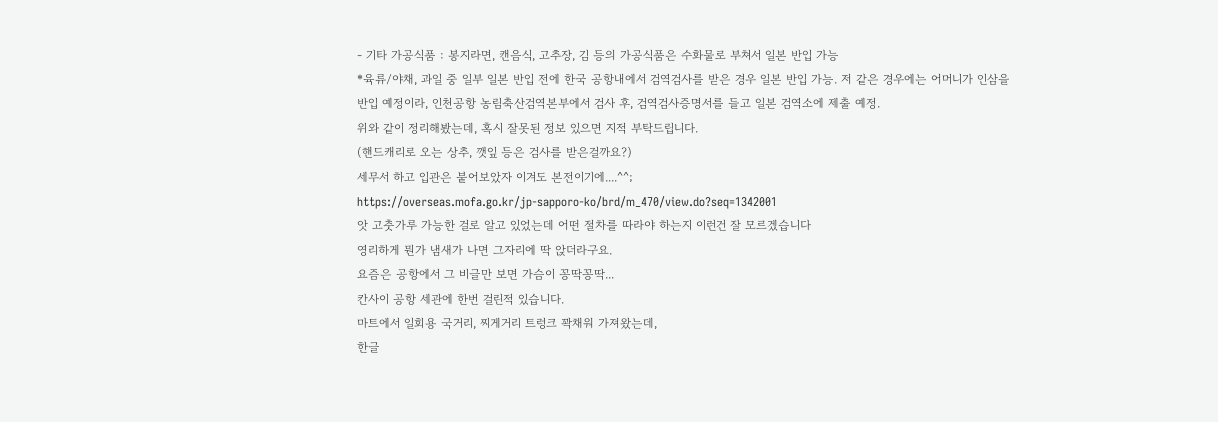- 기타 가공식품 : 봉지라면, 캔음식, 고추장, 김 등의 가공식품은 수화물로 부쳐서 일본 반입 가능
*육류/야채, 과일 중 일부 일본 반입 전에 한국 공항내에서 검역검사를 받은 경우 일본 반입 가능. 저 같은 경우에는 어머니가 인삼을 반입 예정이라, 인천공항 농림축산검역본부에서 검사 후, 검역검사증명서를 들고 일본 검역소에 제출 예정.
위와 같이 정리해봤는데, 혹시 잘못된 정보 있으면 지적 부탁드립니다.
(핸드캐리로 오는 상추, 깻잎 등은 검사를 받은걸까요?)
세무서 하고 입관은 붙어보았자 이겨도 본전이기에....^^;
https://overseas.mofa.go.kr/jp-sapporo-ko/brd/m_470/view.do?seq=1342001
앗 고춧가루 가능한 걸로 알고 있었는데 어떤 절차를 따라야 하는지 이런건 잘 모르겠습니다
영리하게 뭔가 냄새가 나면 그자리에 딱 앉더라구요.
요즘은 공항에서 그 비글만 보면 가슴이 꽁딱꽁딱...
칸사이 공항 세관에 한번 걸린적 있습니다.
마트에서 일회용 국거리, 찌게거리 트렁크 꽉채워 가져왔는데,
한글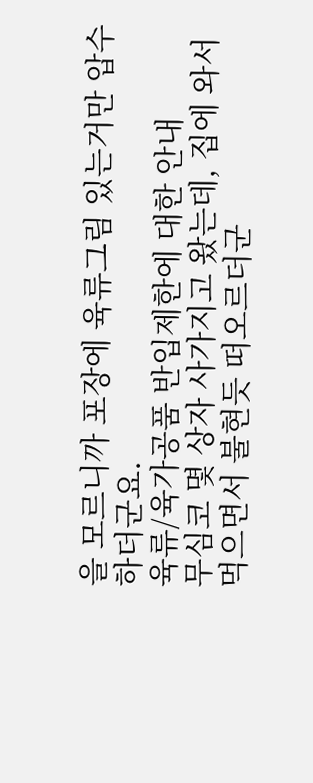을 모르니까 포장에 육류그림 있는거만 압수하더군요.
육류/육가공품 반입제한에 대한 안내
무심코 몇 상자 사가지고 왔는데, 집에 와서 먹으면서 불현듯 떠오르더군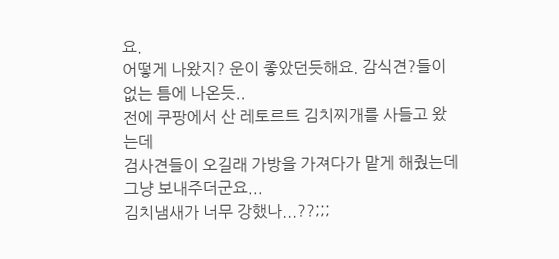요.
어떻게 나왔지? 운이 좋았던듯해요. 감식견?들이 없는 틈에 나온듯..
전에 쿠팡에서 산 레토르트 김치찌개를 사들고 왔는데
검사견들이 오길래 가방을 가져다가 맡게 해줬는데
그냥 보내주더군요...
김치냄새가 너무 강했나...??;;;